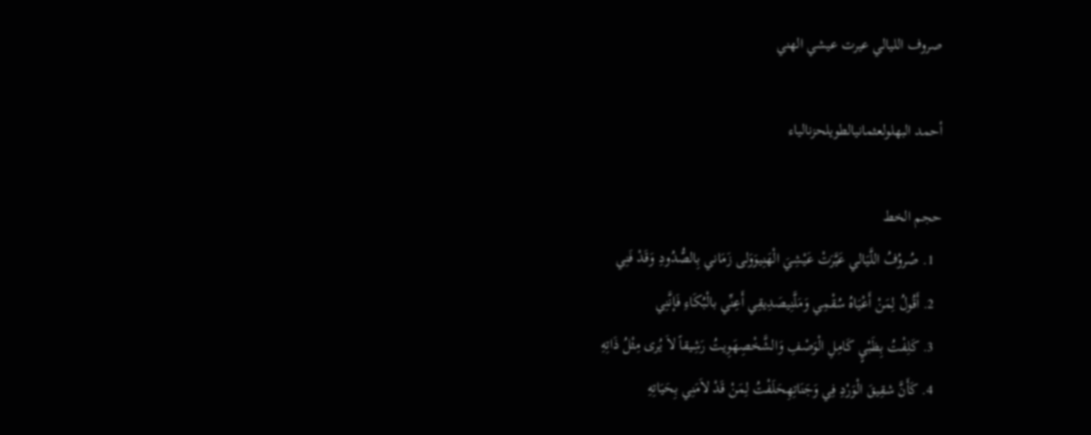صروف الليالي عيرت عيشي الهني

أحمد البهلولعثمانيالطويلحزنالياء

حجم الخط
  1. صُروُفُ اللَّيَالي عَيَّرَتْ عَيْشِيَ الْهَنِيوَوَلى زَمَاني بِالصُّدُودِ وَقَدْ فَنِي
  2. أَقُولُ لِمَنْ أَعْيَاهُ سُقْمِي وَمَلَّنِيصَدِيقِي أَعِنِّي بالْبُكَاءِ فَإنَّنِي
  3. كَلِفْتُ بِظَبْيٍ كَامِلِ الْوَصْفِ وَالشَّخْصِهَوِيتُ رَشِيقاً لاَ يُرى مِثْلُ ذَاتِهِ
  4. كَأَنَّ شقِيقَ الْوَرْدِ فِي وَجَنَاتِهِحَلَفْتُ لِمَنْ قَدْ لاَمَنِي بِحَيَاتِهِ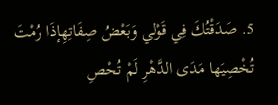5. صَدَقْتُكَ فِي قَوْلي وَبَعْضُ صِفَاتِهِإذَا رُمْتَ تُخْصِيَها مَدَى الدَّهْرِ لَمْ تُحْصِ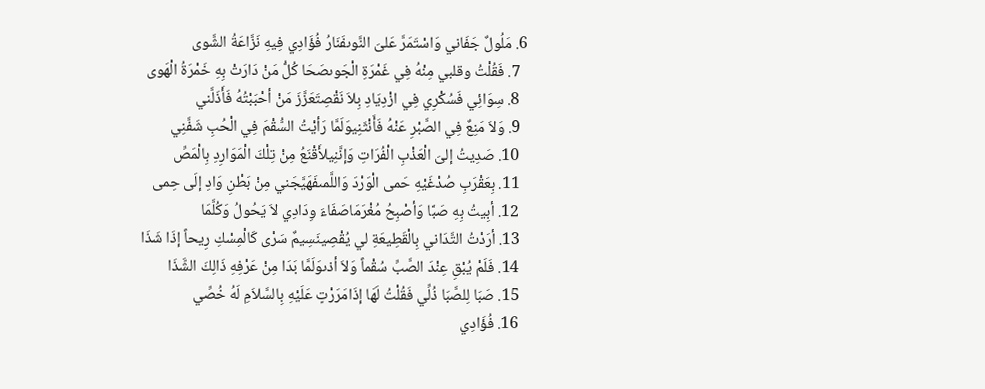6. مَلُولٌ جَفَاني وَاسْتَمَرَّ عَلىَ النَّوىفَنَارُ فُؤَادِي فِيهِ نَزَّاعَةُ الشَّوى
  7. فَقُلْتُ وقلبي مِنْهُ فِي غَمْرَةِ الْجَوىصَحَا كُلُّ مَنْ دَارَتْ بِهِ خَمْرَةُ الْهَوى
  8. سِوَائِي فَسُكْرِي فِي ازْدِيَادِ بِلاَ نَقْصِتَعَزَّزَ مَنْ أحْبَبْتُهُ فَأَذَلَّني
  9. وَلاَ مَنِعٌ فِي الصَّبْرِ عَنْهُ فَأَنْثَنِيوَلَمَّا رَأيْتُ السُّقْمَ فِي الْحُبِ شَفَّنِي
  10. صَدِيتُ إلىَ الْعَذْبِ الْفُرَاتِ وَإنَّنِيلأَقْنَعُ مِنْ تِلْكَ الْمَوَارِدِ بِالْمَصِّ
  11. بِعَقْرَبِ صُدْغَيْهِ حَمى الْوَرْدَ وَاللَّمىفَهَيَّجَني مِنْ بَطْنِ وَادِ إلَى حِمى
  12. أبِيتُ بِهِ صَبَّا وَأصْبِحُ مُغْرَمَاصَفَاءَ وِدَادِي لاَ يَحُولُ وَكُلَّمَا
  13. أرَدْتُ التَّدَاني بِالْقَطِيعَةِ لي يُقْصِينَسِيمٌ سَرْى كَالْمِسْكِ رِيحاً إذَا شَذَا
  14. فَلَمْ يُبْقِ عِنْدَ الصَّبِّ سُقْماً وَلاَ أذىوَلَمَّا بَدَا مِنْ عَرْفِهِ ذَالِكَ الشَّذَا
  15. صَبَا لِلصَّبَا ذُلِّي فَقُلْتُ لَهَا إذَامَرَرْتٍ عَلَيْهِ بِالسَّلاَمِ لَهُ خُصِّي
  16. فُؤَادِي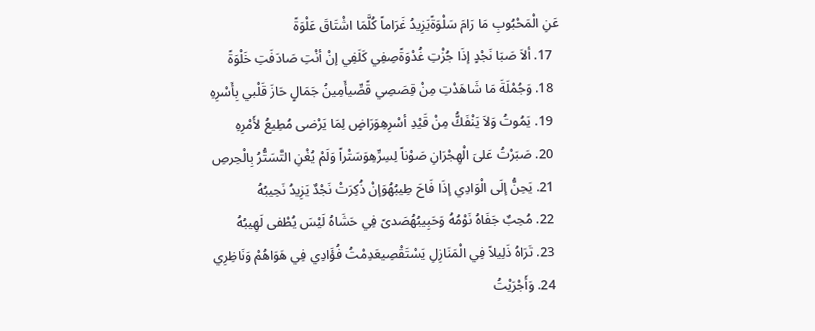عَنِ الْمَحْبُوبِ مَا رَامَ سَلْوَةًيَزِيدُ غَرَاماً كُلَّمَا اشْتَاقَ عَلْوَةً
  17. ألاَ صَبَا نَجْدٍ إذَا جُزْتِ غُدْوَةًصِفِي كَلَفِي إنْ أنْتِ صَادَفَتِ خَلْوَةً
  18. وَجُمْلَةَ مَا شَاهَدْتِ مِنْ قِصَصِي قًصِّيأَمِينُ جَمَالٍ حَازَ قَلْبي بِأَسْرِهِ
  19. يَمُوتُ وَلاَ يَنْفَكُّ مِنْ قَيْدِ أسْرِهِوَرَاضٍ لِمَا يَرْضى مُطِيعُ لأَمْرِهِ
  20. صَبَرْتُ عَلىَ الْهِجْرَانِ صَوْناً لِسِرِّهِوَسَتْراً وَلَمْ يُغْنِ التَّسَتُّرُ بِالْحِرصِ
  21. يَحِنُّ إلَى الْوَادِي إذَا فَاحَ طِيبُهُوَإنْ ذُكِرَتْ نَجْدٌ يَزِيدُ نَحِيبُهُ
  22. مُحِبٌ جَفَاهُ نَوْمُهُ وَحَبِيبُهُصَدىً فِي حَشَاهُ لَيْسَ يُطْفى لَهِيبُهُ
  23. تَرَاهُ ذَلِيلاً فِي الْمَنَازِلِ يَسْتَقْصِيعَدِمْتُ فُؤَادِي فِي هَوَاهُمْ وَنَاظِرِي
  24. وَأَجْرَيْتُ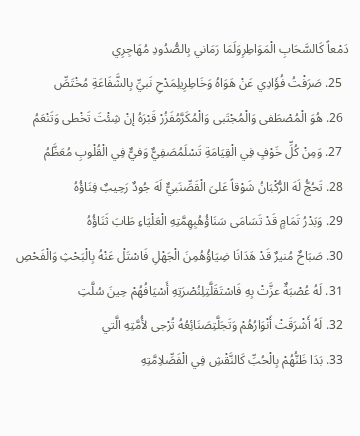دَمْعاً كَالسَّحَابِ الْمَوَاطِرِوَلَمَا رَمَاني بِالصُّدُودِ مُهَاجِرِي
  25. صَرَفْتُ فُؤَادِي عَنْ هَوَاهُ وَخَاطِرِيلِمَدْحِ نَبيِّ بِالشَّفَاعَةِ مُخْتَصِّ
  26. هُوَ الْمُصْطَفى وَالْمُجْتَبى وَالْمُكَرَّمُفَزُرْ قَبْرَهُ إنْ شِئْتَ تَخْطى وَتَنْعَمُ
  27. وَمِنْ كُلِّ خَوْفٍ فِي الْقِيَامَةِ تَسْلَمُصَفِيٌّ وَفيٌّ فِي الْقُلْوبِ مُعَظَّمُ
  28. تَحُجُّ لَهَ الرُّكْبَانُ شَوْقاً عَلىَ الْقَصِّنَبيٌّ لَهَ جُودٌ رَحِيبٌ فِنَاؤُهُ
  29. وَبَدْرُ تَمَامٍ قَدْ تَسَامَى سَنَاؤُهُبِهِمَّتِهِ الْعَلْيَاءِ طَابَ ثَنَاؤُهُ
  30. صَبَاحٌ مُنيرٌ قَدْ هَدَانَا ضِيَاؤُهُمِنَ الْجَهْلِ فَاسْتَلْ عَنْهُ بِالْبَحْثِ وَالْفَحْصِ
  31. لَهُ عُصْبَةٌ عزَّتْ بِهِ فَاسْتَقَلَّتِلِنُصْرَتِهِ أَسْيَافُهُمْ حِينَ سُلَّتِ
  32. لَهُ أَشْرَقَتْ أَنْوَارُهُمْ وَتَجَلَّتِصَنَائِعُهُ تُرْجى لأُمَّتِهِ الَّتي
  33. بَدَا ظَنُّهُمْ بِالْحُبِّ كَالنَّقْشِ فِي الْفَصِّلاِمَّتِهِ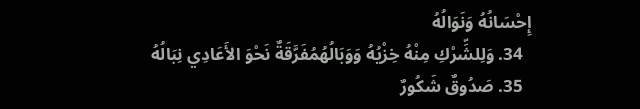إِحْسَانُهُ وَنَوَالُهُ
  34. وَلِلشِّرْكِ مِنْهُ خِزْيُهُ وَوَبَالُهُمُفَرَّقَةٌ نَحْوَ الأَعَادِي نِبَالُهُ
  35. صَدُوقٌ شَكُورٌ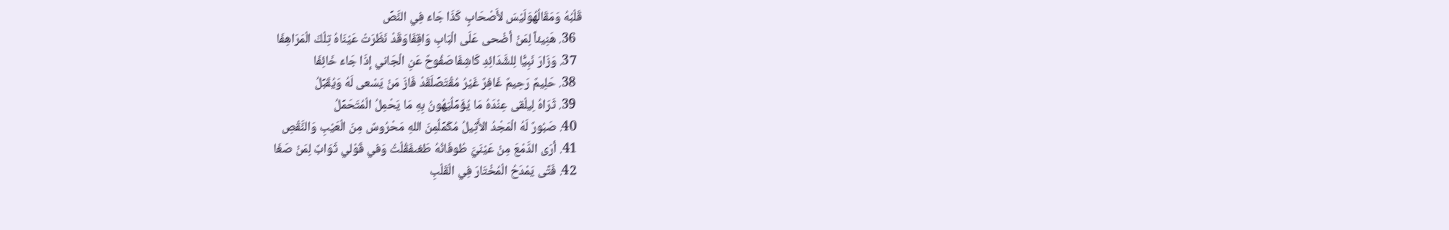قَلْبُهُ وَمَقَالُهُوَلَيْسَ لأَصْحَابٍ كَذَا جَاءَ فِي النَّصِّ
  36. هَنِيئاً لِمَنْ أضْحى عَلَى الْبَابِ وَاقِفَاوَقَدْ نَظَرَتْ عَيْنَاهُ تِلْكَ الْمَرَاهِفَا
  37. وَزَارَ نَبِيًّا لِلشَّدَائِدِ كَاشِفَاصَفُوحٌ عَنِ الْجَاني إذَا جَاءَ خَائِفَا
  38. حَلِيمٌ رَحِيمٌ غَافِرٌ غَيْرُ مُقْتَصِّلَقَدْ فَازَ مَنْ يَسْعى لَهُ وَيُقَبِّلُ
  39. ثَرَاهُ لِيلْقى عِنْدَهُ مَا يُؤَمِّلُيَهُونُ بِهِ مَا يَحْمِلُ الْمُتَحَمِّلُ
  40. صَبُورٌ لَهُ الْمَجْدُ الأَثِيلُ مُكَمِّلُمِنَ اللهِ مَحْرُوسٌ مِنَ الْعَيْبِ وَالنَّقْصِ
  41. أرَى الدَّمْعَ مِنْ عَيْنَيَّ طُوفَانُهُ طَغىفَقُلْتُ وَفي قَوْلي ثَوَابٌ لِمَنْ صَغَا
  42. فَتًى يَمْدَحُ الْمُخْتَارَ فِي الْقَلْبِ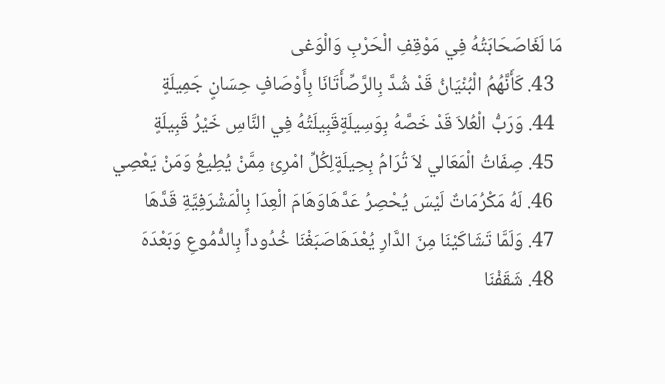مَا لَغَاصَحَابَتُهُ فِي مَوْقِفِ الْحَرْبِ وَالْوَغى
  43. كَأَنَّهُمُ الْبُنْيَانُ قَدْ شُدَّ بِالرَّصِّأَتَانَا بِأَوْصَافٍ حِسَانٍ جَمِيلَةٍ
  44. وَرَبُّ الْعُلاَ قَدْ خَصَّهُ بِوَسِيلَةٍقَبِيلَتُهُ فِي النَّاسِ خَيْرُ قَبِيلَةٍ
  45. صِفَاتُ الْمَعَالي لاَ تُرَامُ بِحِيلَةٍلِكُلِّ امْرِئ مِمَّنْ يُطِيعُ وَمَنْ يَعْصِي
  46. لَهُ مَكْرُمَاتٌ لَيْسَ يُحْصِرُ عَدَّهَاوَهَامَ الْعِدَا بِالْمَشْرَفِيَّةِ قَدَّهَا
  47. وَلَمَّا تَشَاكَيْنَا مِنَ الدَّارِ يُعْدَهَاصَبَغْنَا خُدُوداً بِالدُّمُوعِ وَبَعْدَهَ
  48. شَقَفْنَا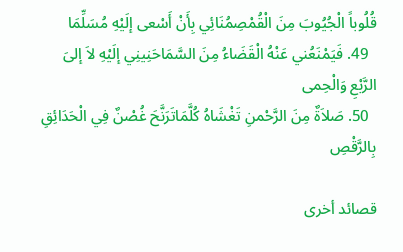قُلُوباً الْجُيُوبَ مِنَ الْقُمْصِمُنَائِي بِأَنْ أَسْعى إلَيْهِ مُسَلِّمَا
  49. فَيَمْنَعُني عَنْهُ الْقَضَاءُ مِنَ السَّمَاحَنِينِي إلَيْهِ لاَ إلىَ الرَّبْعِ وَالْحِمى
  50. صَلاَةٌ مِنَ الرَّحْمنِ تَغْشَاهُ كُلَّمَاتَرَنَّحَ غُصْنٌ فِي الْحَدَائِقِ بِالرَّقْصِ

قصائد أخرى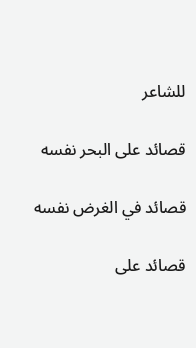للشاعر

قصائد على البحر نفسه

قصائد في الغرض نفسه

قصائد على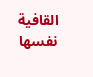القافية نفسها